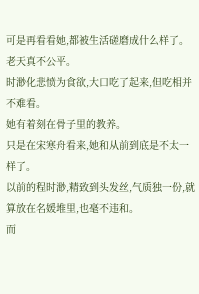可是再看看她,都被生活磋磨成什么样了。
老天真不公平。
时渺化悲愤为食欲,大口吃了起来,但吃相并不难看。
她有着刻在骨子里的教养。
只是在宋寒舟看来,她和从前到底是不太一样了。
以前的程时渺,精致到头发丝,气质独一份,就算放在名媛堆里,也毫不违和。
而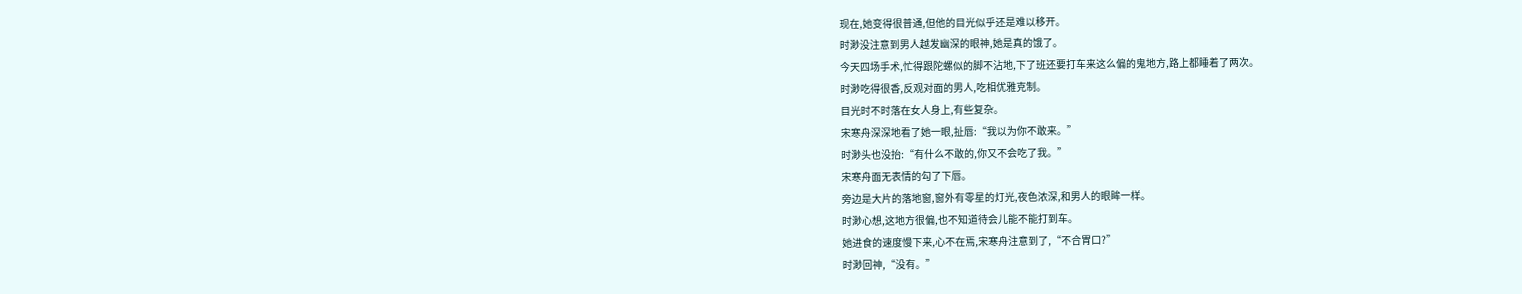现在,她变得很普通,但他的目光似乎还是难以移开。
时渺没注意到男人越发幽深的眼神,她是真的饿了。
今天四场手术,忙得跟陀螺似的脚不沾地,下了班还要打车来这么偏的鬼地方,路上都睡着了两次。
时渺吃得很香,反观对面的男人,吃相优雅克制。
目光时不时落在女人身上,有些复杂。
宋寒舟深深地看了她一眼,扯唇:“我以为你不敢来。”
时渺头也没抬:“有什么不敢的,你又不会吃了我。”
宋寒舟面无表情的勾了下唇。
旁边是大片的落地窗,窗外有零星的灯光,夜色浓深,和男人的眼眸一样。
时渺心想,这地方很偏,也不知道待会儿能不能打到车。
她进食的速度慢下来,心不在焉,宋寒舟注意到了,“不合胃口?”
时渺回神,“没有。”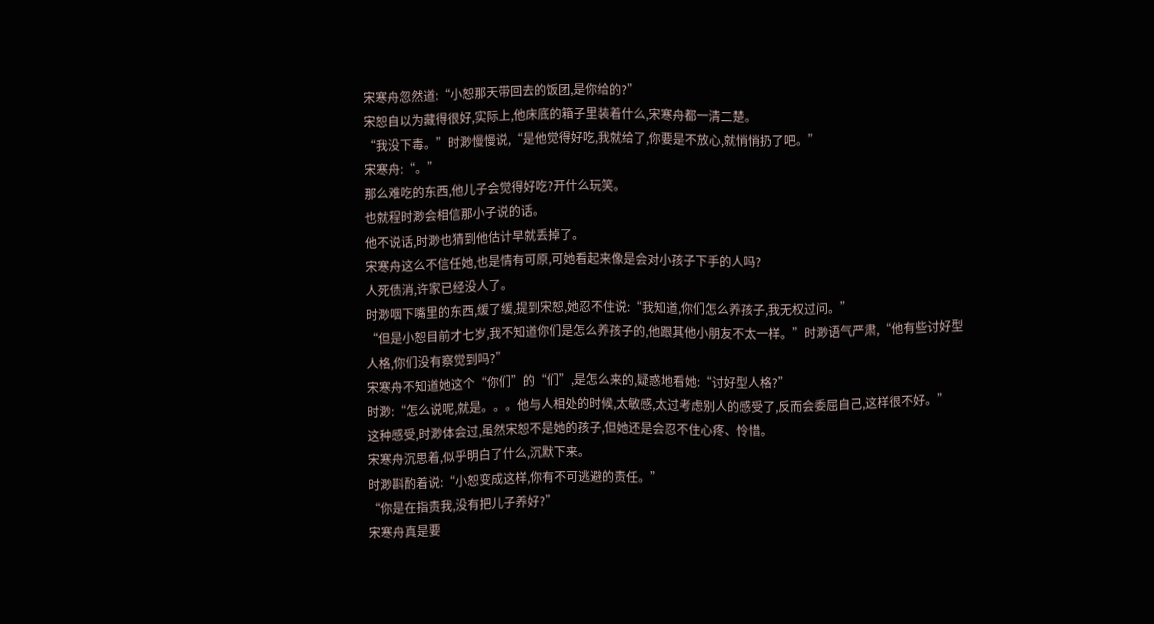宋寒舟忽然道:“小恕那天带回去的饭团,是你给的?”
宋恕自以为藏得很好,实际上,他床底的箱子里装着什么,宋寒舟都一清二楚。
“我没下毒。”时渺慢慢说,“是他觉得好吃,我就给了,你要是不放心,就悄悄扔了吧。”
宋寒舟:“。”
那么难吃的东西,他儿子会觉得好吃?开什么玩笑。
也就程时渺会相信那小子说的话。
他不说话,时渺也猜到他估计早就丢掉了。
宋寒舟这么不信任她,也是情有可原,可她看起来像是会对小孩子下手的人吗?
人死债消,许家已经没人了。
时渺咽下嘴里的东西,缓了缓,提到宋恕,她忍不住说:“我知道,你们怎么养孩子,我无权过问。”
“但是小恕目前才七岁,我不知道你们是怎么养孩子的,他跟其他小朋友不太一样。”时渺语气严肃,“他有些讨好型人格,你们没有察觉到吗?”
宋寒舟不知道她这个“你们”的“们”,是怎么来的,疑惑地看她:“讨好型人格?”
时渺:“怎么说呢,就是。。。他与人相处的时候,太敏感,太过考虑别人的感受了,反而会委屈自己,这样很不好。”
这种感受,时渺体会过,虽然宋恕不是她的孩子,但她还是会忍不住心疼、怜惜。
宋寒舟沉思着,似乎明白了什么,沉默下来。
时渺斟酌着说:“小恕变成这样,你有不可逃避的责任。”
“你是在指责我,没有把儿子养好?”
宋寒舟真是要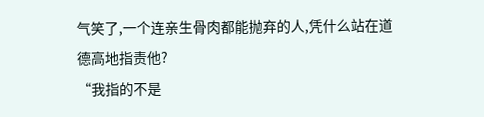气笑了,一个连亲生骨肉都能抛弃的人,凭什么站在道德高地指责他?
“我指的不是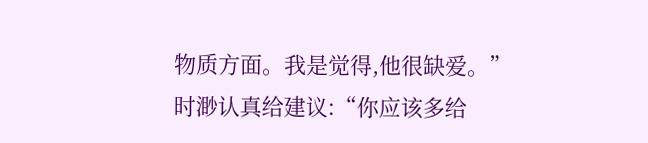物质方面。我是觉得,他很缺爱。”
时渺认真给建议:“你应该多给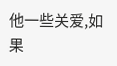他一些关爱,如果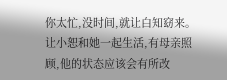你太忙,没时间,就让白知窈来。让小恕和她一起生活,有母亲照顾,他的状态应该会有所改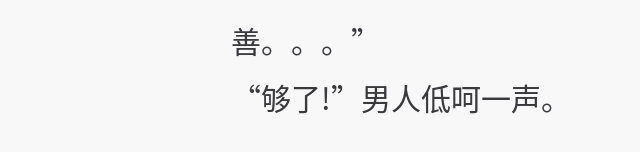善。。。”
“够了!”男人低呵一声。